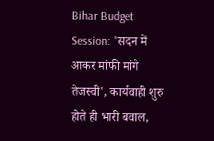Bihar Budget Session: 'सदन में आकर मांफी मांगे तेजस्वी', कार्यवाही शुरु होते ही भारी बवाल,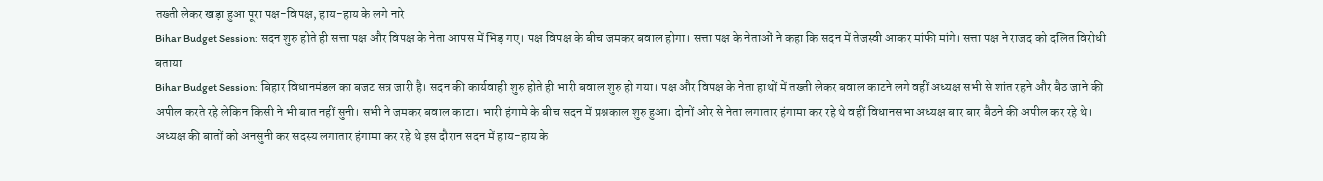तख्ती लेकर खड़ा हुआ पूरा पक्ष-विपक्ष, हाय-हाय के लगे नारे
Bihar Budget Session: सदन शुरु होते ही सत्ता पक्ष और विपक्ष के नेता आपस में भिड़ गए। पक्ष विपक्ष के बीच जमकर बवाल होगा। सत्ता पक्ष के नेताओं ने कहा कि सदन में तेजस्वी आकर मांफी मांगे। सत्ता पक्ष ने राजद को दलित विरोधी बताया
Bihar Budget Session: बिहार विधानमंडल का बजट सत्र जारी है। सदन की कार्यवाही शुरु होते ही भारी बवाल शुरु हो गया। पक्ष और विपक्ष के नेता हाथों में तख्ती लेकर बवाल काटने लगे वहीं अध्यक्ष सभी से शांत रहने और बैठ जाने की अपील करते रहे लेकिन किसी ने भी बात नहीं सुनी। सभी ने जमकर बवाल काटा। भारी हंगामे के बीच सदन में प्रश्नकाल शुरु हुआ। दोनों ओर से नेता लगातार हंगामा कर रहे थे वहीं विधानसभा अध्यक्ष बार बार बैठने की अपील कर रहे थे। अध्यक्ष की बातों को अनसुनी कर सदस्य लगातार हंगामा कर रहे थे इस दौरान सदन में हाय-हाय के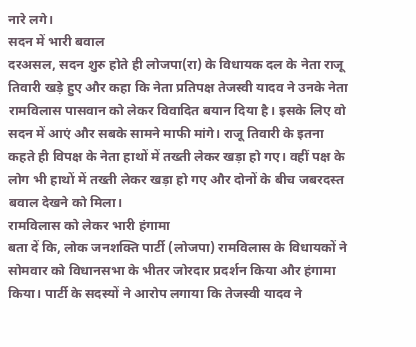नारे लगे।
सदन में भारी बवाल
दरअसल, सदन शुरु होते ही लोजपा(रा) के विधायक दल के नेता राजू तिवारी खड़े हुए और कहा कि नेता प्रतिपक्ष तेजस्वी यादव ने उनके नेता रामविलास पासवान को लेकर विवादित बयान दिया है। इसके लिए वो सदन में आएं और सबके सामने माफी मांगे। राजू तिवारी के इतना कहते ही विपक्ष के नेता हाथों में तख्ती लेकर खड़ा हो गए। वहीं पक्ष के लोग भी हाथों में तख्ती लेकर खड़ा हो गए और दोनों के बीच जबरदस्त बवाल देखने को मिला।
रामविलास को लेकर भारी हंगामा
बता दें कि, लोक जनशक्ति पार्टी (लोजपा) रामविलास के विधायकों ने सोमवार को विधानसभा के भीतर जोरदार प्रदर्शन किया और हंगामा किया। पार्टी के सदस्यों ने आरोप लगाया कि तेजस्वी यादव ने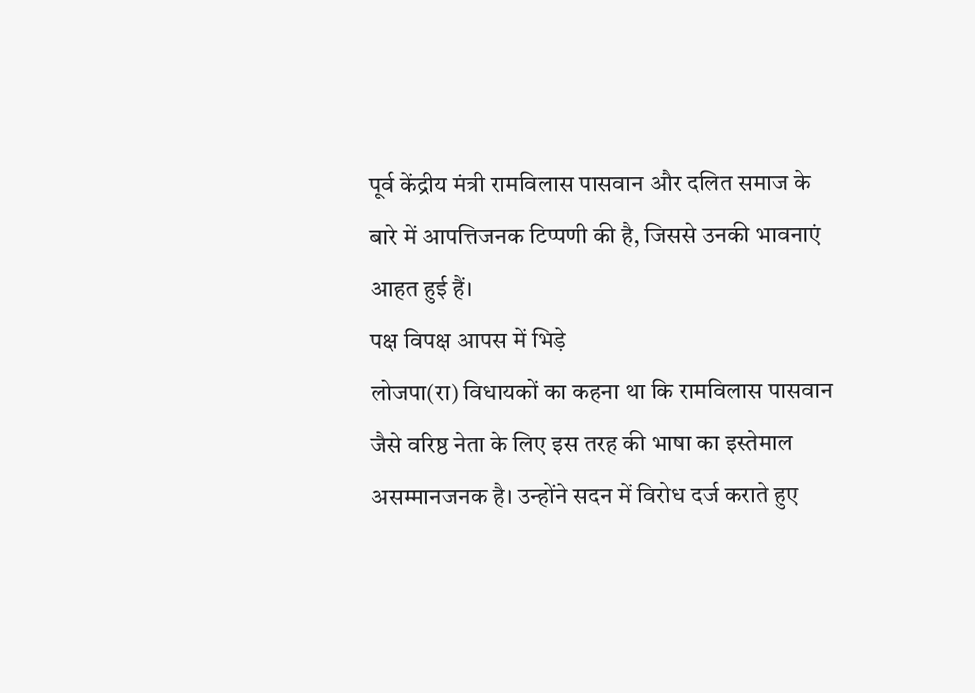पूर्व केंद्रीय मंत्री रामविलास पासवान और दलित समाज के बारे में आपत्तिजनक टिप्पणी की है, जिससे उनकी भावनाएं आहत हुई हैं।
पक्ष विपक्ष आपस में भिड़े
लोजपा(रा) विधायकों का कहना था कि रामविलास पासवान जैसे वरिष्ठ नेता के लिए इस तरह की भाषा का इस्तेमाल असम्मानजनक है। उन्होंने सदन में विरोध दर्ज कराते हुए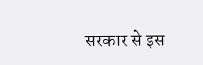सरकार से इस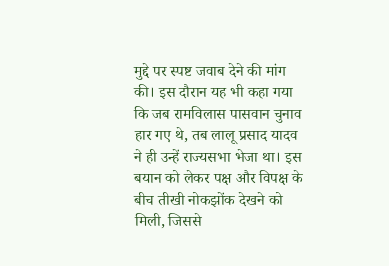मुद्दे पर स्पष्ट जवाब देने की मांग की। इस दौरान यह भी कहा गया कि जब रामविलास पासवान चुनाव हार गए थे, तब लालू प्रसाद यादव ने ही उन्हें राज्यसभा भेजा था। इस बयान को लेकर पक्ष और विपक्ष के बीच तीखी नोकझोंक देखने को मिली, जिससे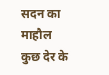सदन का माहौल कुछ देर के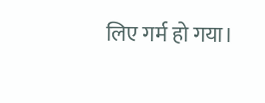लिए गर्म हो गया।